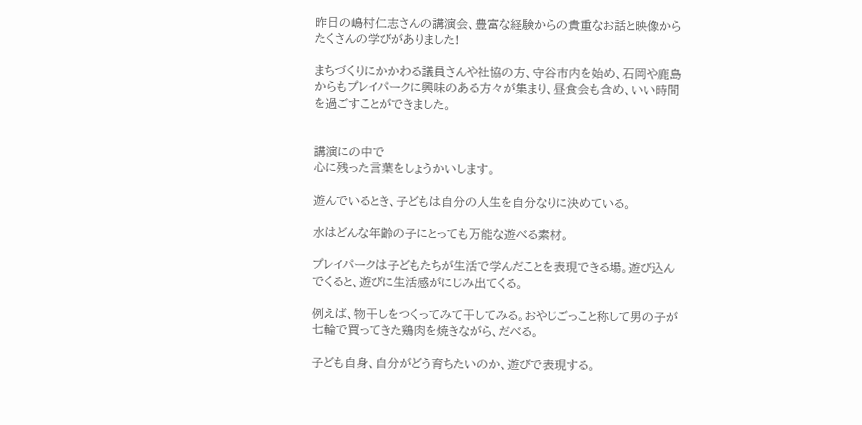昨日の嶋村仁志さんの講演会、豊富な経験からの貴重なお話と映像からたくさんの学びがありました!

まちづくりにかかわる議員さんや社協の方、守谷市内を始め、石岡や鹿島からもプレイパークに興味のある方々が集まり、昼食会も含め、いい時間を過ごすことができました。


講演にの中で
心に残った言葉をしょうかいします。

遊んでいるとき、子どもは自分の人生を自分なりに決めている。

水はどんな年齢の子にとっても万能な遊べる素材。

プレイパークは子どもたちが生活で学んだことを表現できる場。遊び込んでくると、遊びに生活感がにじみ出てくる。

例えば、物干しをつくってみて干してみる。おやじごっこと称して男の子が七輪で買ってきた鶏肉を焼きながら、だべる。

子ども自身、自分がどう育ちたいのか、遊びで表現する。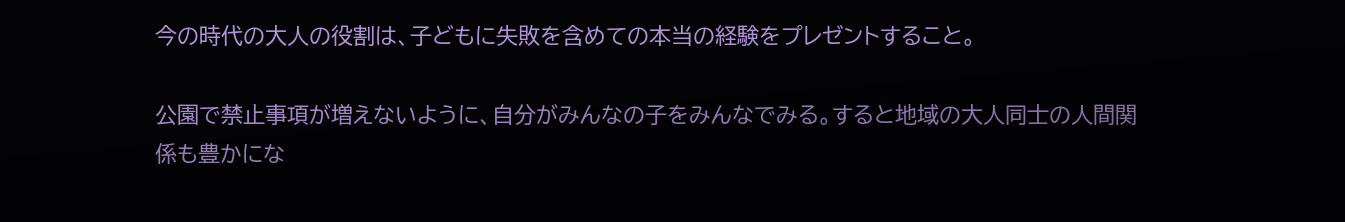今の時代の大人の役割は、子どもに失敗を含めての本当の経験をプレゼントすること。

公園で禁止事項が増えないように、自分がみんなの子をみんなでみる。すると地域の大人同士の人間関係も豊かにな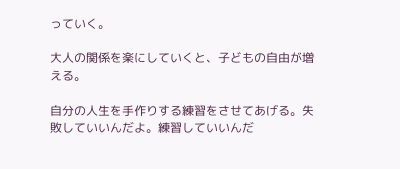っていく。

大人の関係を楽にしていくと、子どもの自由が増える。

自分の人生を手作りする練習をさせてあげる。失敗していいんだよ。練習していいんだ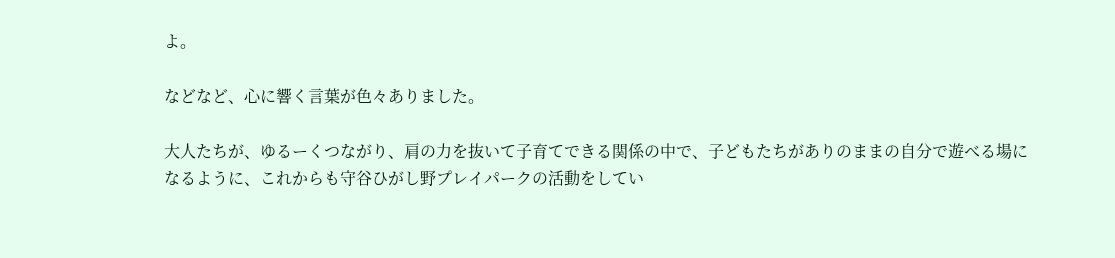よ。

などなど、心に響く言葉が色々ありました。

大人たちが、ゆるーくつながり、肩の力を抜いて子育てできる関係の中で、子どもたちがありのままの自分で遊べる場になるように、これからも守谷ひがし野プレイパークの活動をしてい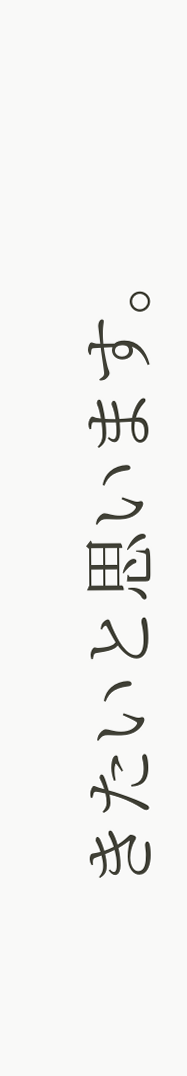きたいと思います。